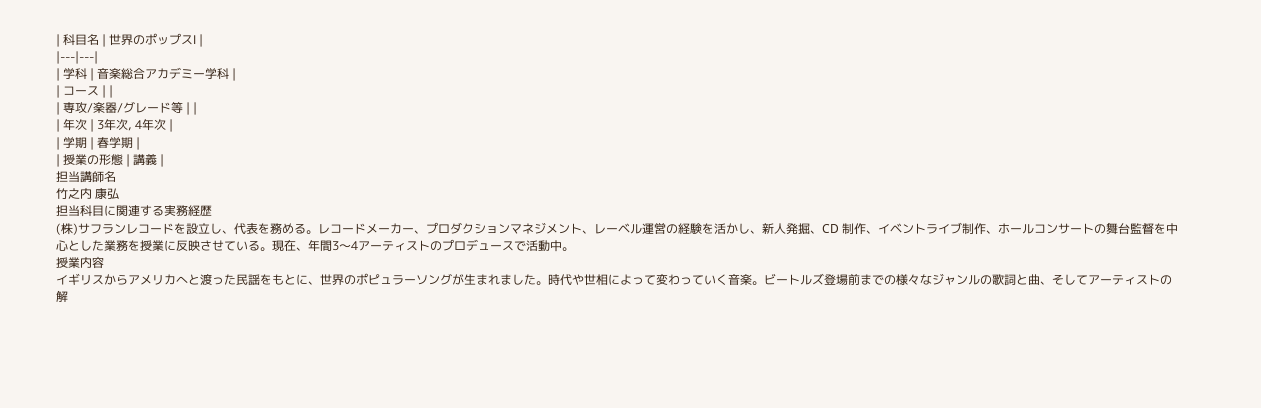| 科目名 | 世界のポップスⅠ |
|---|---|
| 学科 | 音楽総合アカデミー学科 |
| コース | |
| 専攻/楽器/グレード等 | |
| 年次 | 3年次, 4年次 |
| 学期 | 春学期 |
| 授業の形態 | 講義 |
担当講師名
竹之内 康弘
担当科目に関連する実務経歴
(株)サフランレコードを設立し、代表を務める。レコードメーカー、プロダクションマネジメント、レーベル運営の経験を活かし、新人発掘、CD 制作、イベントライブ制作、ホールコンサートの舞台監督を中心とした業務を授業に反映させている。現在、年間3〜4アーティストのプロデュースで活動中。
授業内容
イギリスからアメリカへと渡った民謡をもとに、世界のポピュラーソングが生まれました。時代や世相によって変わっていく音楽。ビートルズ登場前までの様々なジャンルの歌詞と曲、そしてアーティストの解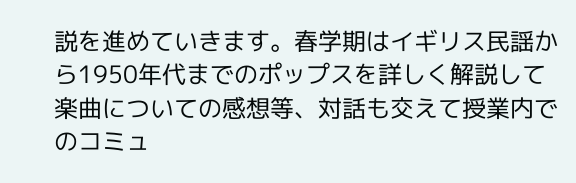説を進めていきます。春学期はイギリス民謡から1950年代までのポップスを詳しく解説して楽曲についての感想等、対話も交えて授業内でのコミュ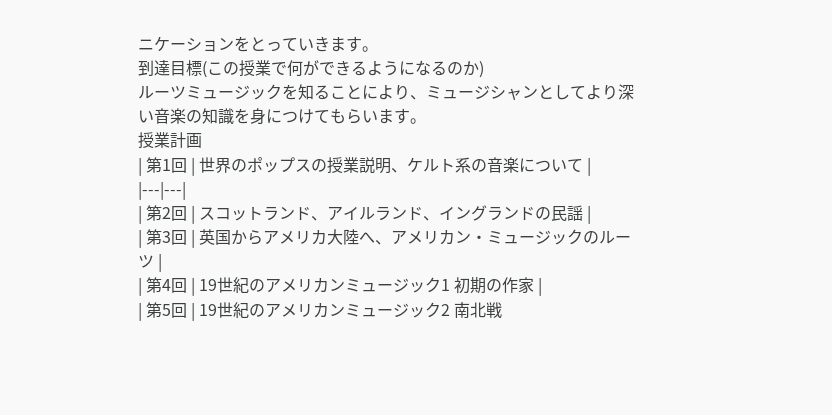ニケーションをとっていきます。
到達目標(この授業で何ができるようになるのか)
ルーツミュージックを知ることにより、ミュージシャンとしてより深い音楽の知識を身につけてもらいます。
授業計画
| 第1回 | 世界のポップスの授業説明、ケルト系の音楽について |
|---|---|
| 第2回 | スコットランド、アイルランド、イングランドの民謡 |
| 第3回 | 英国からアメリカ大陸へ、アメリカン・ミュージックのルーツ |
| 第4回 | 19世紀のアメリカンミュージック1 初期の作家 |
| 第5回 | 19世紀のアメリカンミュージック2 南北戦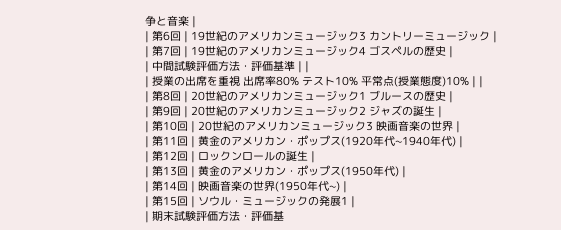争と音楽 |
| 第6回 | 19世紀のアメリカンミュージック3 カントリーミュージック |
| 第7回 | 19世紀のアメリカンミュージック4 ゴスペルの歴史 |
| 中間試験評価方法・評価基準 | |
| 授業の出席を重視 出席率80% テスト10% 平常点(授業態度)10% | |
| 第8回 | 20世紀のアメリカンミュージック1 ブルースの歴史 |
| 第9回 | 20世紀のアメリカンミュージック2 ジャズの誕生 |
| 第10回 | 20世紀のアメリカンミュージック3 映画音楽の世界 |
| 第11回 | 黄金のアメリカン・ポップス(1920年代~1940年代) |
| 第12回 | ロックンロールの誕生 |
| 第13回 | 黄金のアメリカン・ポップス(1950年代) |
| 第14回 | 映画音楽の世界(1950年代~) |
| 第15回 | ソウル・ミュージックの発展1 |
| 期末試験評価方法・評価基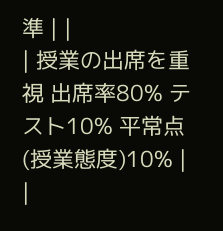準 | |
| 授業の出席を重視 出席率80% テスト10% 平常点(授業態度)10% | |